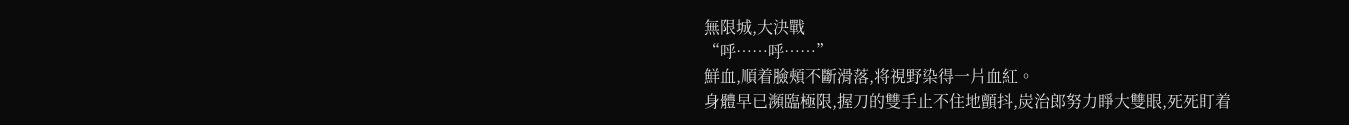無限城,大決戰
“呼……呼……”
鮮血,順着臉頰不斷滑落,将視野染得一片血紅。
身體早已瀕臨極限,握刀的雙手止不住地顫抖,炭治郎努力睜大雙眼,死死盯着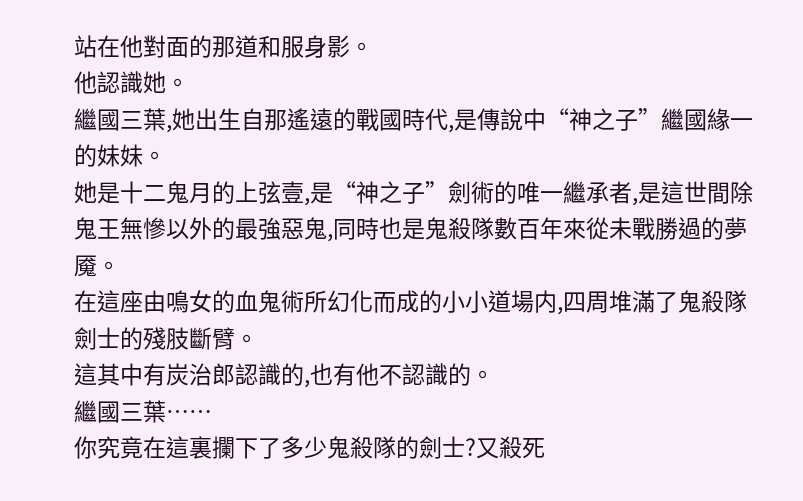站在他對面的那道和服身影。
他認識她。
繼國三葉,她出生自那遙遠的戰國時代,是傳說中“神之子”繼國緣一的妹妹。
她是十二鬼月的上弦壹,是“神之子”劍術的唯一繼承者,是這世間除鬼王無慘以外的最強惡鬼,同時也是鬼殺隊數百年來從未戰勝過的夢魇。
在這座由鳴女的血鬼術所幻化而成的小小道場内,四周堆滿了鬼殺隊劍士的殘肢斷臂。
這其中有炭治郎認識的,也有他不認識的。
繼國三葉……
你究竟在這裏攔下了多少鬼殺隊的劍士?又殺死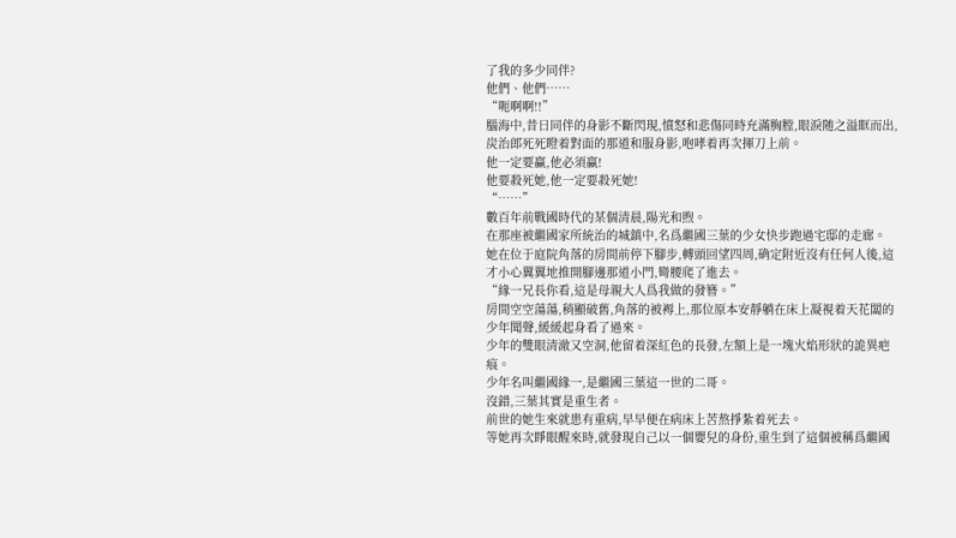了我的多少同伴?
他們、他們……
“呃啊啊!!”
腦海中,昔日同伴的身影不斷閃現,憤怒和悲傷同時充滿胸膛,眼淚随之溢眶而出,炭治郎死死瞪着對面的那道和服身影,咆哮着再次揮刀上前。
他一定要赢,他必須赢!
他要殺死她,他一定要殺死她!
“……”
數百年前戰國時代的某個清晨,陽光和煦。
在那座被繼國家所統治的城鎮中,名爲繼國三葉的少女快步跑過宅邸的走廊。
她在位于庭院角落的房間前停下腳步,轉頭回望四周,确定附近沒有任何人後,這才小心翼翼地推開腳邊那道小門,彎腰爬了進去。
“緣一兄長你看,這是母親大人爲我做的發簪。”
房間空空蕩蕩,稍顯破舊,角落的被褥上,那位原本安靜躺在床上凝視着天花闆的少年聞聲,緩緩起身看了過來。
少年的雙眼清澈又空洞,他留着深紅色的長發,左額上是一塊火焰形狀的詭異疤痕。
少年名叫繼國緣一,是繼國三葉這一世的二哥。
沒錯,三葉其實是重生者。
前世的她生來就患有重病,早早便在病床上苦熬掙紮着死去。
等她再次睜眼醒來時,就發現自己以一個嬰兒的身份,重生到了這個被稱爲繼國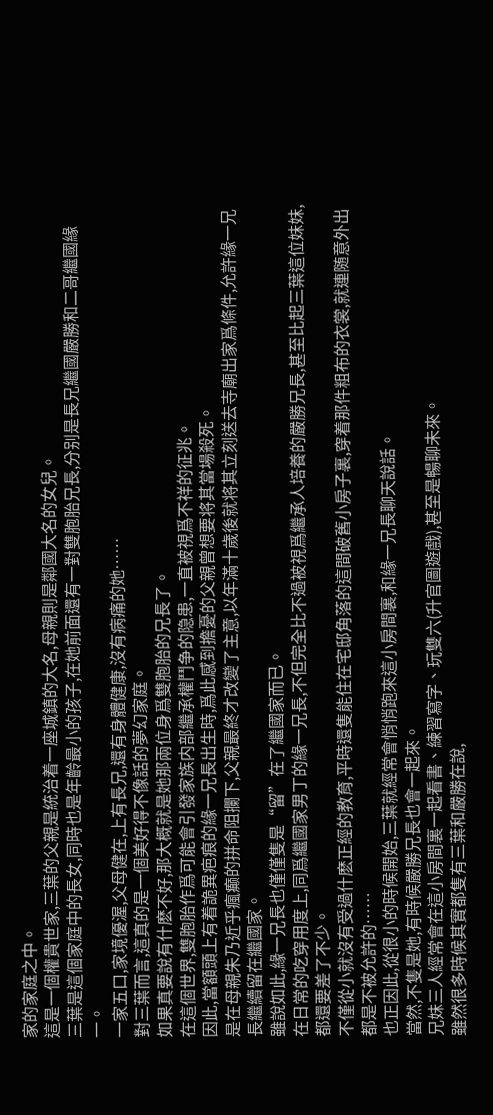家的家庭之中。
這是一個權貴世家,三葉的父親是統治着一座城鎮的大名,母親則是鄰國大名的女兒。
三葉是這個家庭中的長女,同時也是年齡最小的孩子,在她前面還有一對雙胞胎兄長,分别是長兄繼國嚴勝和二哥繼國緣一。
一家五口,家境優渥,父母健在,上有長兄,還有身體健康,沒有病痛的她……
對三葉而言,這真的是一個美好得不像話的夢幻家庭。
如果真要說有什麽不好,那大概就是她那兩位身爲雙胞胎的兄長了。
在這個世界,雙胞胎作爲可能會引發家族内部繼承權鬥争的隐患,一直被視爲不祥的征兆。
因此,當額頭上有着詭異疤痕的緣一兄長出生時,爲此感到擔憂的父親曾想要将其當場殺死。
是在母親朱乃近乎瘋癫的拼命阻攔下,父親最終才改變了主意,以年滿十歲後就将其立刻送去寺廟出家爲條件,允許緣一兄長繼續留在繼國家。
雖說如此,緣一兄長也僅僅隻是“留”在了繼國家而已。
在日常的吃穿用度上,同爲繼國家男丁的緣一兄長,不但完全比不過被視爲繼承人培養的嚴勝兄長,甚至比起三葉這位妹妹,都還要差了不少。
不僅從小就沒有受過什麽正經的教育,平時還隻能住在宅邸角落的這間破舊小房子裏,穿着那件粗布的衣裳,就連随意外出都是不被允許的……
也正因此,從很小的時候開始,三葉就經常會悄悄跑來這小房間裏,和緣一兄長聊天說話。
當然,不隻是她,有時候嚴勝兄長也會一起來。
兄妹三人經常會在這小房間裏一起看書、練習寫字、玩雙六(升官圖遊戲),甚至是暢聊未來。
雖然很多時候其實都隻有三葉和嚴勝在說,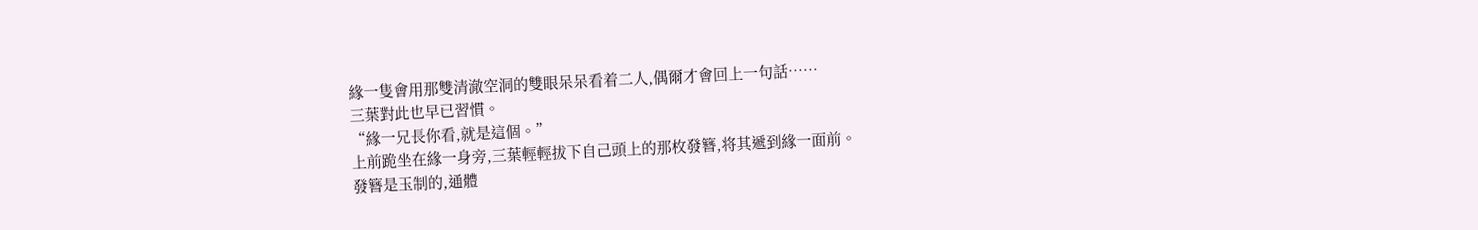緣一隻會用那雙清澈空洞的雙眼呆呆看着二人,偶爾才會回上一句話……
三葉對此也早已習慣。
“緣一兄長你看,就是這個。”
上前跪坐在緣一身旁,三葉輕輕拔下自己頭上的那枚發簪,将其遞到緣一面前。
發簪是玉制的,通體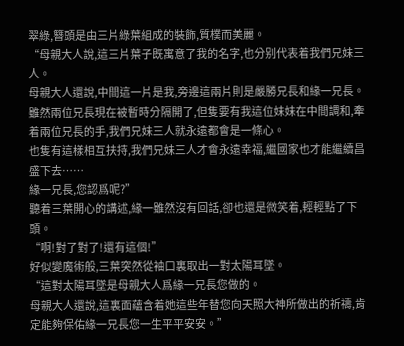翠綠,簪頭是由三片綠葉組成的裝飾,質樸而美麗。
“母親大人說,這三片葉子既寓意了我的名字,也分别代表着我們兄妹三人。
母親大人還說,中間這一片是我,旁邊這兩片則是嚴勝兄長和緣一兄長。
雖然兩位兄長現在被暫時分隔開了,但隻要有我這位妹妹在中間調和,牽着兩位兄長的手,我們兄妹三人就永遠都會是一條心。
也隻有這樣相互扶持,我們兄妹三人才會永遠幸福,繼國家也才能繼續昌盛下去……
緣一兄長,您認爲呢?”
聽着三葉開心的講述,緣一雖然沒有回話,卻也還是微笑着,輕輕點了下頭。
“啊!對了對了!還有這個!”
好似變魔術般,三葉突然從袖口裏取出一對太陽耳墜。
“這對太陽耳墜是母親大人爲緣一兄長您做的。
母親大人還說,這裏面蘊含着她這些年替您向天照大神所做出的祈禱,肯定能夠保佑緣一兄長您一生平平安安。”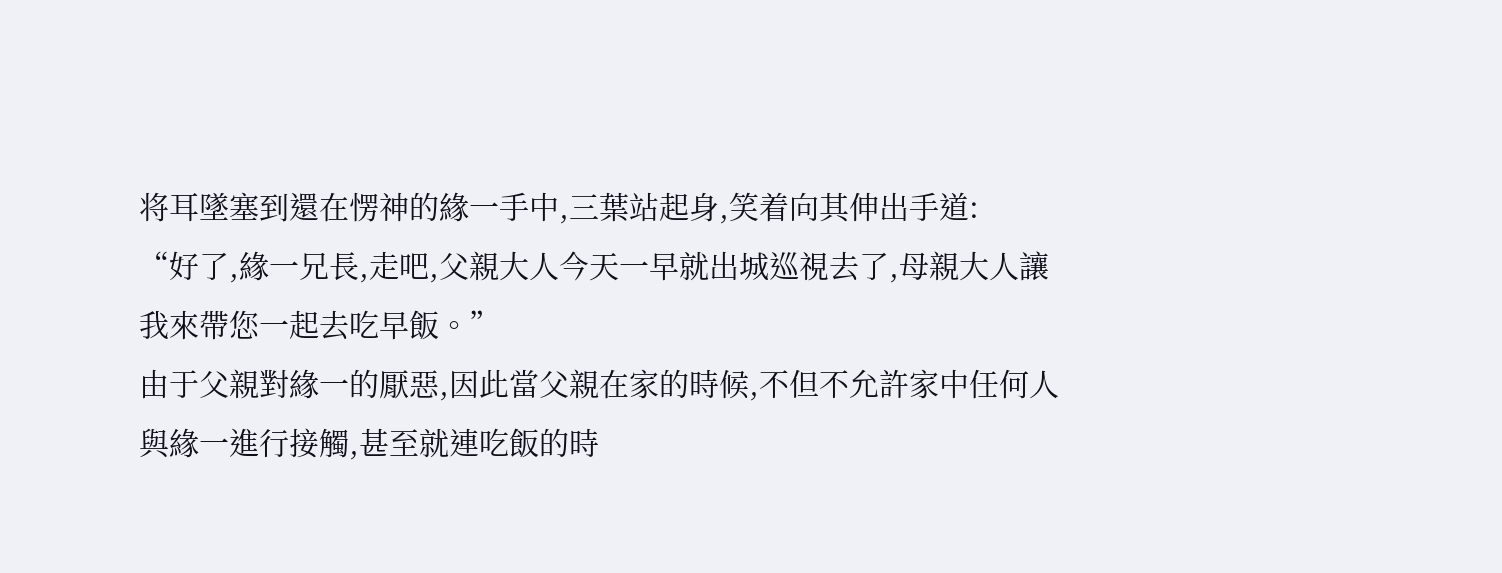将耳墜塞到還在愣神的緣一手中,三葉站起身,笑着向其伸出手道:
“好了,緣一兄長,走吧,父親大人今天一早就出城巡視去了,母親大人讓我來帶您一起去吃早飯。”
由于父親對緣一的厭惡,因此當父親在家的時候,不但不允許家中任何人與緣一進行接觸,甚至就連吃飯的時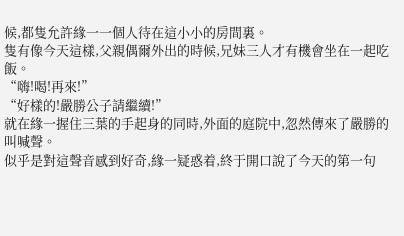候,都隻允許緣一一個人待在這小小的房間裏。
隻有像今天這樣,父親偶爾外出的時候,兄妹三人才有機會坐在一起吃飯。
“嗨!喝!再來!”
“好樣的!嚴勝公子請繼續!”
就在緣一握住三葉的手起身的同時,外面的庭院中,忽然傳來了嚴勝的叫喊聲。
似乎是對這聲音感到好奇,緣一疑惑着,終于開口說了今天的第一句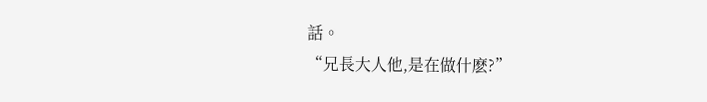話。
“兄長大人他,是在做什麽?”